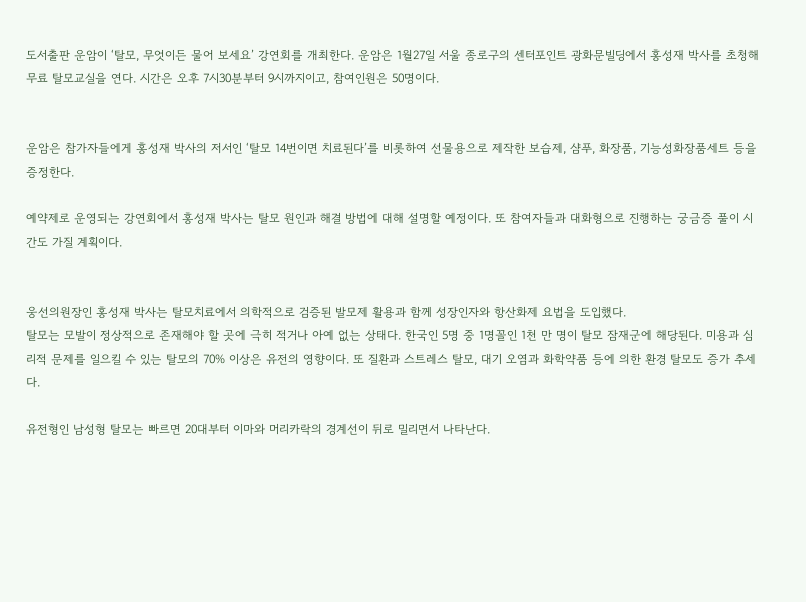도서출판 운암이 ‘탈모, 무엇이든 물어 보세요’ 강연회를 개최한다. 운암은 1월27일 서울 종로구의 센터포인트 광화문빌딩에서 홍성재 박사를 초청해 무료 탈모교실을 연다. 시간은 오후 7시30분부터 9시까지이고, 참여인원은 50명이다.


운암은 참가자들에게 홍성재 박사의 저서인 ‘탈모 14번이면 치료된다’를 비롯하여 선물용으로 제작한 보습제, 샴푸, 화장품, 기능성화장품세트 등을 증정한다.

예약제로 운영되는 강연회에서 홍성재 박사는 탈모 원인과 해결 방법에 대해 설명할 예정이다. 또 참여자들과 대화형으로 진행하는 궁금증 풀이 시간도 가질 계획이다.


웅선의원장인 홍성재 박사는 탈모치료에서 의학적으로 검증된 발모제 활용과 함께 성장인자와 항산화제 요법을 도입했다.
탈모는 모발이 정상적으로 존재해야 할 곳에 극히 적거나 아예 없는 상태다. 한국인 5명 중 1명꼴인 1천 만 명이 탈모 잠재군에 해당된다. 미용과 심리적 문제를 일으킬 수 있는 탈모의 70% 이상은 유전의 영향이다. 또 질환과 스트레스 탈모, 대기 오염과 화학약품 등에 의한 환경 탈모도 증가 추세다.

유전형인 남성형 탈모는 빠르면 20대부터 이마와 머리카락의 경계선이 뒤로 밀리면서 나타난다.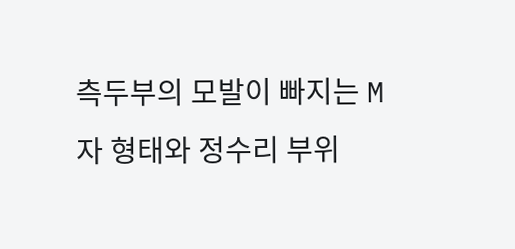측두부의 모발이 빠지는 M자 형태와 정수리 부위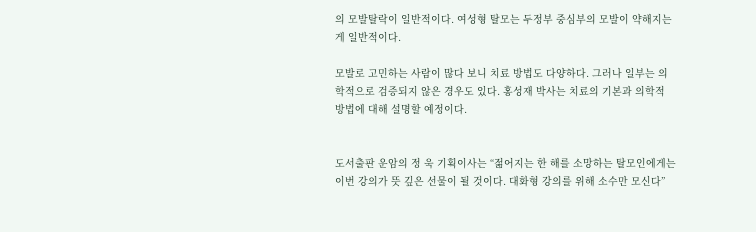의 모발탈락이 일반적이다. 여성형 탈모는 두정부 중심부의 모발이 약해지는 게 일반적이다.

모발로 고민하는 사람이 많다 보니 치료 방법도 다양하다. 그러나 일부는 의학적으로 검증되지 않은 경우도 있다. 홍성재 박사는 치료의 기본과 의학적 방법에 대해 설명할 예정이다.


도서출판 운암의 정 욱 기획이사는 “젊어지는 한 해를 소망하는 탈모인에게는 이번 강의가 뜻 깊은 선물이 될 것이다. 대화형 강의를 위해 소수만 모신다”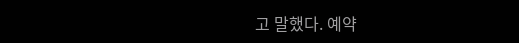고 말했다. 예약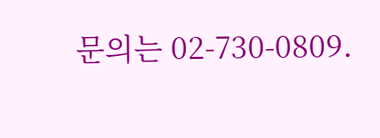문의는 02-730-0809.